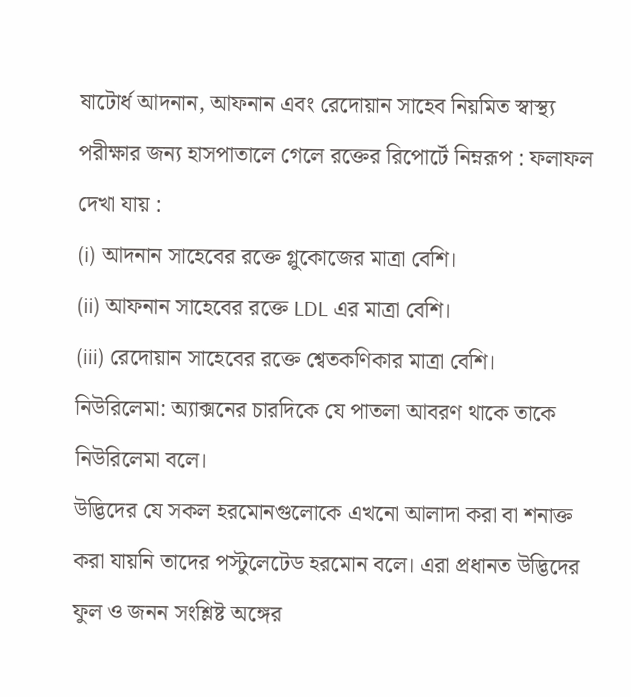ষাটোর্ধ আদনান, আফনান এবং রেদোয়ান সাহেব নিয়মিত স্বাস্থ্য পরীক্ষার জন্য হাসপাতালে গেলে রক্তের রিপোর্টে নিম্নরূপ : ফলাফল দেখা যায় :
(i) আদনান সাহেবের রক্তে গ্লুকোজের মাত্রা বেশি।
(ii) আফনান সাহেবের রক্তে LDL এর মাত্রা বেশি।
(iii) রেদোয়ান সাহেবের রক্তে শ্বেতকণিকার মাত্রা বেশি।
নিউরিলেমা: অ্যাক্সনের চারদিকে যে পাতলা আবরণ থাকে তাকে নিউরিলেমা বলে।
উদ্ভিদের যে সকল হরমোনগুলোকে এখনো আলাদা করা বা শনাক্ত করা যায়নি তাদের পস্টুলেটেড হরমোন বলে। এরা প্রধানত উদ্ভিদের ফুল ও জনন সংশ্লিষ্ট অঙ্গের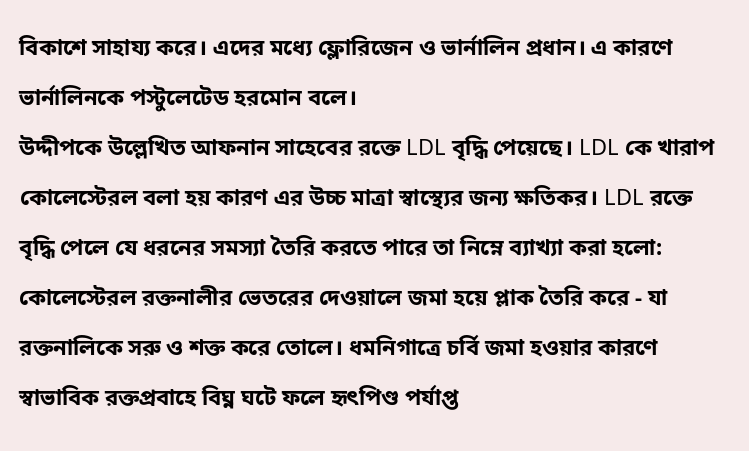বিকাশে সাহায্য করে। এদের মধ্যে ফ্লোরিজেন ও ভার্নালিন প্রধান। এ কারণে ভার্নালিনকে পস্টুলেটেড হরমোন বলে।
উদ্দীপকে উল্লেখিত আফনান সাহেবের রক্তে LDL বৃদ্ধি পেয়েছে। LDL কে খারাপ কোলেস্টেরল বলা হয় কারণ এর উচ্চ মাত্রা স্বাস্থ্যের জন্য ক্ষতিকর। LDL রক্তে বৃদ্ধি পেলে যে ধরনের সমস্যা তৈরি করতে পারে তা নিম্নে ব্যাখ্যা করা হলো:
কোলেস্টেরল রক্তনালীর ভেতরের দেওয়ালে জমা হয়ে প্লাক তৈরি করে - যা রক্তনালিকে সরু ও শক্ত করে তোলে। ধমনিগাত্রে চর্বি জমা হওয়ার কারণে স্বাভাবিক রক্তপ্রবাহে বিঘ্ন ঘটে ফলে হৃৎপিণ্ড পর্যাপ্ত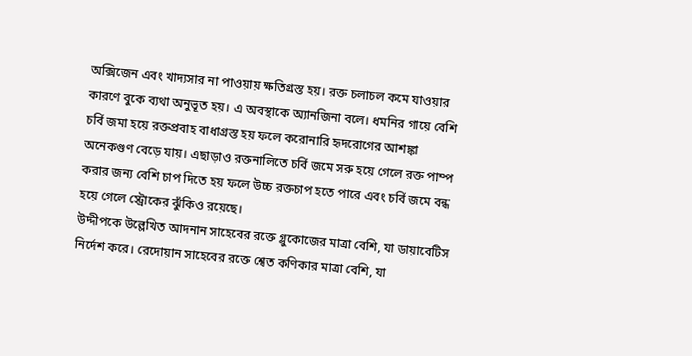অক্সিজেন এবং খাদ্যসার না পাওয়ায় ক্ষতিগ্রস্ত হয়। রক্ত চলাচল কমে যাওয়ার কারণে বুকে ব্যথা অনুভূত হয়। এ অবস্থাকে অ্যানজিনা বলে। ধমনির গায়ে বেশি চর্বি জমা হয়ে রক্তপ্রবাহ বাধাগ্রস্ত হয় ফলে করোনারি হৃদরোগের আশঙ্কা অনেকগুণ বেড়ে যায়। এছাড়াও রক্তনালিতে চর্বি জমে সরু হয়ে গেলে রক্ত পাম্প করার জন্য বেশি চাপ দিতে হয় ফলে উচ্চ রক্তচাপ হতে পারে এবং চর্বি জমে বন্ধ হয়ে গেলে স্ট্রোকের ঝুঁকিও রয়েছে।
উদ্দীপকে উল্লেখিত আদনান সাহেবের রক্তে গ্লুকোজের মাত্রা বেশি, যা ডায়াবেটিস নির্দেশ করে। রেদোয়ান সাহেবের রক্তে শ্বেত কণিকার মাত্রা বেশি, যা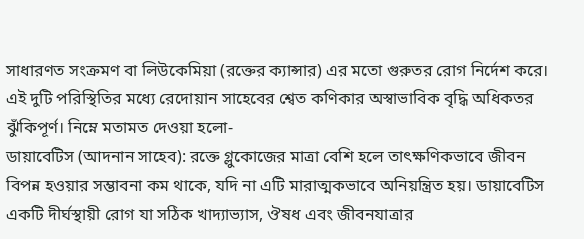সাধারণত সংক্রমণ বা লিউকেমিয়া (রক্তের ক্যান্সার) এর মতো গুরুতর রোগ নির্দেশ করে। এই দুটি পরিস্থিতির মধ্যে রেদোয়ান সাহেবের শ্বেত কণিকার অস্বাভাবিক বৃদ্ধি অধিকতর ঝুঁকিপূর্ণ। নিম্নে মতামত দেওয়া হলো-
ডায়াবেটিস (আদনান সাহেব): রক্তে গ্লুকোজের মাত্রা বেশি হলে তাৎক্ষণিকভাবে জীবন বিপন্ন হওয়ার সম্ভাবনা কম থাকে, যদি না এটি মারাত্মকভাবে অনিয়ন্ত্রিত হয়। ডায়াবেটিস একটি দীর্ঘস্থায়ী রোগ যা সঠিক খাদ্যাভ্যাস, ঔষধ এবং জীবনযাত্রার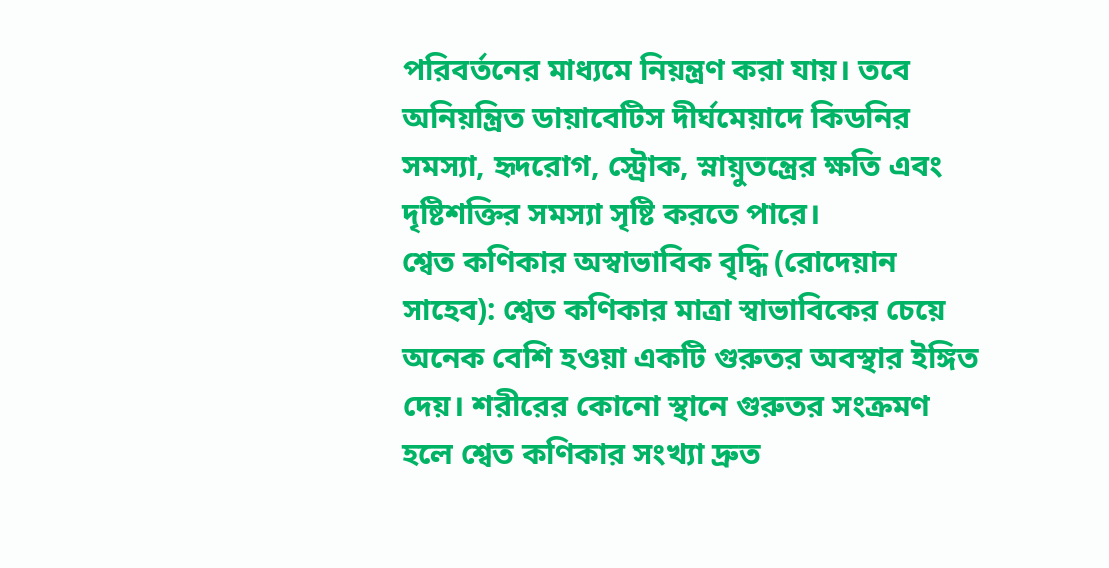পরিবর্তনের মাধ্যমে নিয়ন্ত্রণ করা যায়। তবে অনিয়ন্ত্রিত ডায়াবেটিস দীর্ঘমেয়াদে কিডনির সমস্যা, হৃদরোগ, স্ট্রোক, স্নায়ুতন্ত্রের ক্ষতি এবং দৃষ্টিশক্তির সমস্যা সৃষ্টি করতে পারে।
শ্বেত কণিকার অস্বাভাবিক বৃদ্ধি (রোদেয়ান সাহেব): শ্বেত কণিকার মাত্রা স্বাভাবিকের চেয়ে অনেক বেশি হওয়া একটি গুরুতর অবস্থার ইঙ্গিত দেয়। শরীরের কোনো স্থানে গুরুতর সংক্রমণ হলে শ্বেত কণিকার সংখ্যা দ্রুত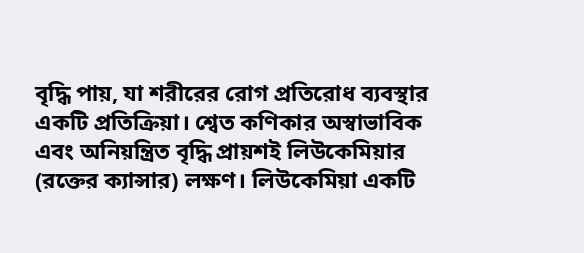বৃদ্ধি পায়, যা শরীরের রোগ প্রতিরোধ ব্যবস্থার একটি প্রতিক্রিয়া। শ্বেত কণিকার অস্বাভাবিক এবং অনিয়ন্ত্রিত বৃদ্ধি প্রায়শই লিউকেমিয়ার (রক্তের ক্যান্সার) লক্ষণ। লিউকেমিয়া একটি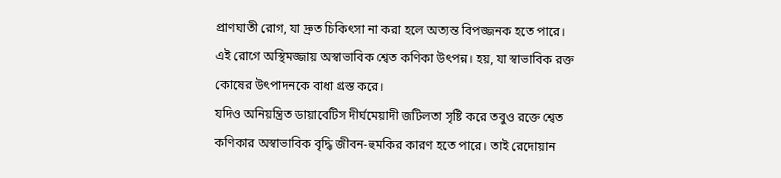প্রাণঘাতী রোগ, যা দ্রুত চিকিৎসা না করা হলে অত্যন্ত বিপজ্জনক হতে পারে। এই রোগে অস্থিমজ্জায় অস্বাভাবিক শ্বেত কণিকা উৎপন্ন। হয়, যা স্বাভাবিক রক্ত কোষের উৎপাদনকে বাধা গ্রস্ত করে।
যদিও অনিয়ন্ত্রিত ডায়াবেটিস দীর্ঘমেয়াদী জটিলতা সৃষ্টি করে তবুও রক্তে শ্বেত কণিকার অস্বাভাবিক বৃদ্ধি জীবন-হুমকির কারণ হতে পারে। তাই রেদোয়ান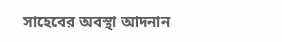সাহেবের অবস্থা আদনান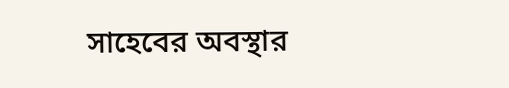সাহেবের অবস্থার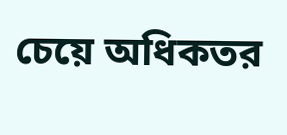চেয়ে অধিকতর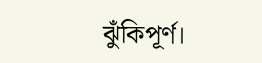ঝুঁকিপূর্ণ।